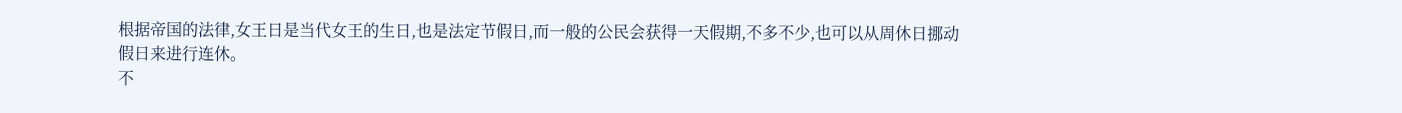根据帝国的法律,女王日是当代女王的生日,也是法定节假日,而一般的公民会获得一天假期,不多不少,也可以从周休日挪动假日来进行连休。
不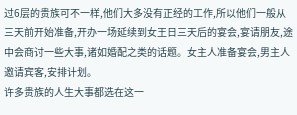过6层的贵族可不一样,他们大多没有正经的工作,所以他们一般从三天前开始准备,开办一场延续到女王日三天后的宴会,宴请朋友,途中会商讨一些大事,诸如婚配之类的话题。女主人准备宴会,男主人邀请宾客,安排计划。
许多贵族的人生大事都选在这一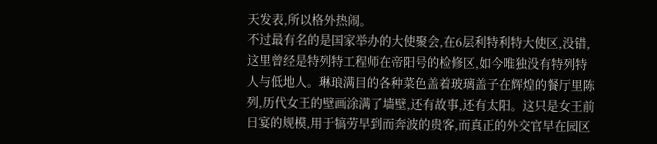天发表,所以格外热闹。
不过最有名的是国家举办的大使聚会,在6层利特利特大使区,没错,这里曾经是特列特工程师在帝阳号的检修区,如今唯独没有特列特人与低地人。琳琅满目的各种菜色盖着玻璃盖子在辉煌的餐厅里陈列,历代女王的壁画涂满了墙壁,还有故事,还有太阳。这只是女王前日宴的规模,用于犒劳早到而奔波的贵客,而真正的外交官早在园区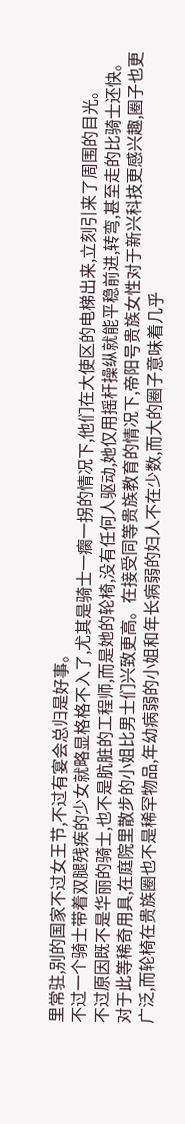里常驻,别的国家不过女王节,不过有宴会总归是好事。
不过一个骑士带着双腿残疾的少女就略显格格不入了,尤其是骑士一瘸一拐的情况下,他们在大使区的电梯出来,立刻引来了周围的目光。
不过原因既不是华丽的骑士,也不是肮脏的工程师,而是她的轮椅,没有任何人驱动,她仅用摇杆操纵就能平稳前进,转弯,甚至走的比骑士还快。
对于此等稀奇用具,在庭院里散步的小姐比男士们兴致更高。在接受同等贵族教育的情况下,帝阳号贵族女性对于新兴科技更感兴趣,圈子也更广泛,而轮椅在贵族圈也不是稀罕物品,年幼病弱的小姐和年长病弱的妇人不在少数,而大的圈子意味着几乎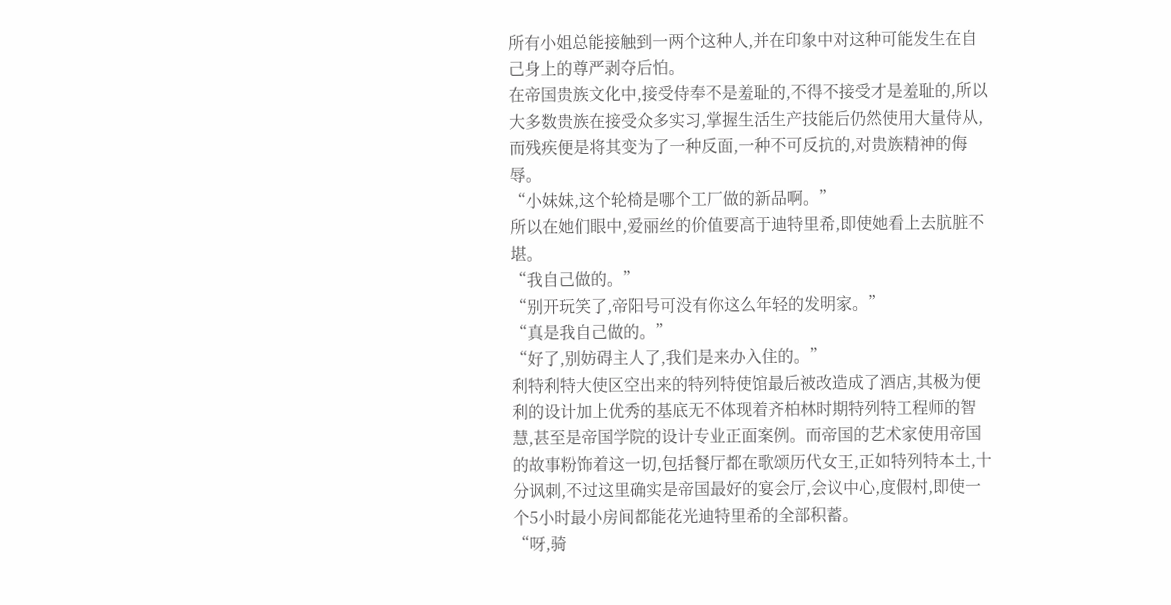所有小姐总能接触到一两个这种人,并在印象中对这种可能发生在自己身上的尊严剥夺后怕。
在帝国贵族文化中,接受侍奉不是羞耻的,不得不接受才是羞耻的,所以大多数贵族在接受众多实习,掌握生活生产技能后仍然使用大量侍从,而残疾便是将其变为了一种反面,一种不可反抗的,对贵族精神的侮辱。
“小妹妹,这个轮椅是哪个工厂做的新品啊。”
所以在她们眼中,爱丽丝的价值要高于迪特里希,即使她看上去肮脏不堪。
“我自己做的。”
“别开玩笑了,帝阳号可没有你这么年轻的发明家。”
“真是我自己做的。”
“好了,别妨碍主人了,我们是来办入住的。”
利特利特大使区空出来的特列特使馆最后被改造成了酒店,其极为便利的设计加上优秀的基底无不体现着齐柏林时期特列特工程师的智慧,甚至是帝国学院的设计专业正面案例。而帝国的艺术家使用帝国的故事粉饰着这一切,包括餐厅都在歌颂历代女王,正如特列特本土,十分讽刺,不过这里确实是帝国最好的宴会厅,会议中心,度假村,即使一个5小时最小房间都能花光迪特里希的全部积蓄。
“呀,骑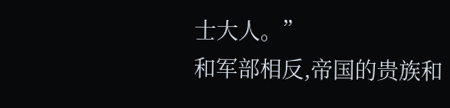士大人。”
和军部相反,帝国的贵族和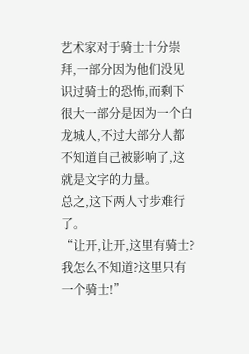艺术家对于骑士十分崇拜,一部分因为他们没见识过骑士的恐怖,而剩下很大一部分是因为一个白龙城人,不过大部分人都不知道自己被影响了,这就是文字的力量。
总之,这下两人寸步难行了。
“让开,让开,这里有骑士?我怎么不知道?这里只有一个骑士!”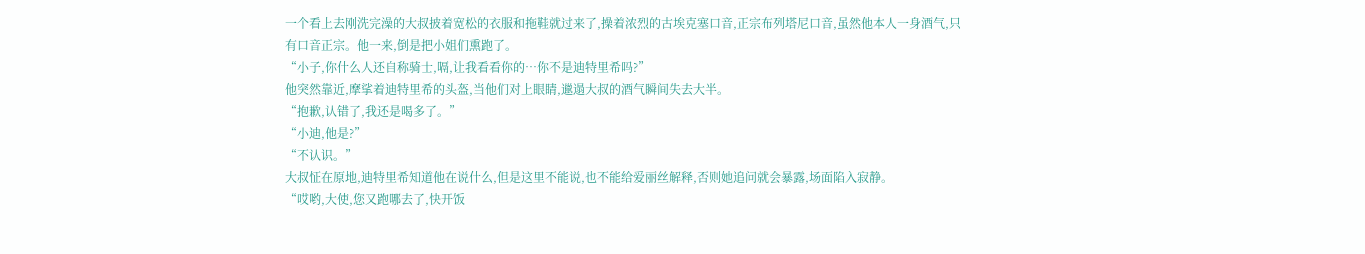一个看上去刚洗完澡的大叔披着宽松的衣服和拖鞋就过来了,操着浓烈的古埃克塞口音,正宗布列塔尼口音,虽然他本人一身酒气,只有口音正宗。他一来,倒是把小姐们熏跑了。
“小子,你什么人还自称骑士,嗝,让我看看你的…你不是迪特里希吗?”
他突然靠近,摩挲着迪特里希的头盔,当他们对上眼睛,邋遢大叔的酒气瞬间失去大半。
“抱歉,认错了,我还是喝多了。”
“小迪,他是?”
“不认识。”
大叔怔在原地,迪特里希知道他在说什么,但是这里不能说,也不能给爱丽丝解释,否则她追问就会暴露,场面陷入寂静。
“哎哟,大使,您又跑哪去了,快开饭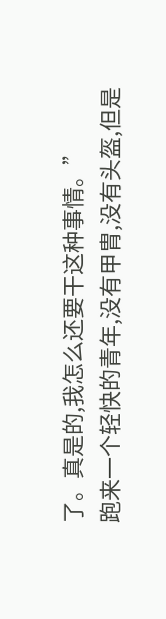了。真是的,我怎么还要干这种事情。”
跑来一个轻快的青年,没有甲胄,没有头盔,但是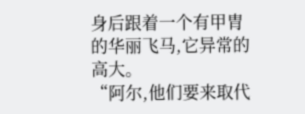身后跟着一个有甲胄的华丽飞马,它异常的高大。
“阿尔,他们要来取代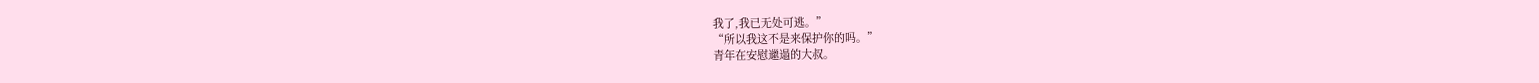我了,我已无处可逃。”
“所以我这不是来保护你的吗。”
青年在安慰邋遢的大叔。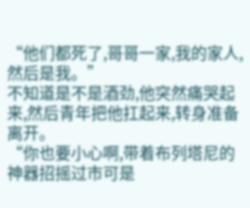“他们都死了,哥哥一家,我的家人,然后是我。”
不知道是不是酒劲,他突然痛哭起来,然后青年把他扛起来,转身准备离开。
“你也要小心啊,带着布列塔尼的神器招摇过市可是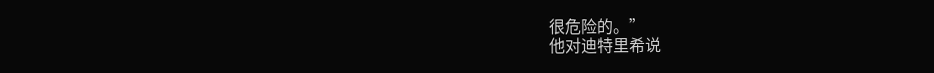很危险的。”
他对迪特里希说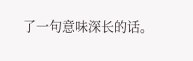了一句意味深长的话。